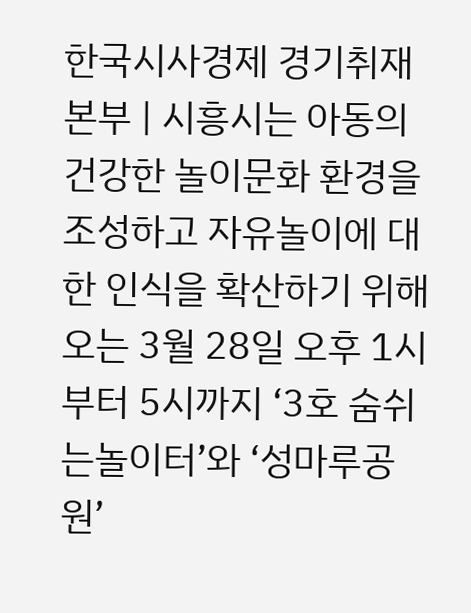한국시사경제 경기취재본부 | 시흥시는 아동의 건강한 놀이문화 환경을 조성하고 자유놀이에 대한 인식을 확산하기 위해 오는 3월 28일 오후 1시부터 5시까지 ‘3호 숨쉬는놀이터’와 ‘성마루공원’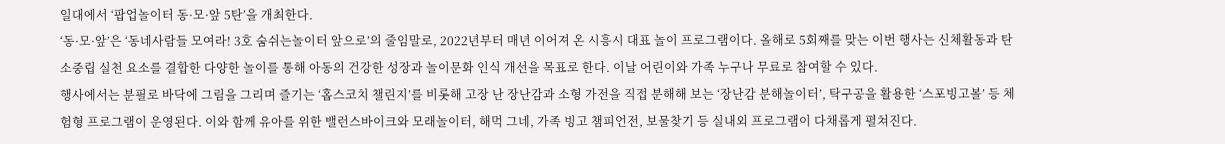일대에서 ‘팝업놀이터 동·모·앞 5탄’을 개최한다.
‘동·모·앞’은 ‘동네사람들 모여라! 3호 숨쉬는놀이터 앞으로’의 줄임말로, 2022년부터 매년 이어져 온 시흥시 대표 놀이 프로그램이다. 올해로 5회째를 맞는 이번 행사는 신체활동과 탄소중립 실천 요소를 결합한 다양한 놀이를 통해 아동의 건강한 성장과 놀이문화 인식 개선을 목표로 한다. 이날 어린이와 가족 누구나 무료로 참여할 수 있다.
행사에서는 분필로 바닥에 그림을 그리며 즐기는 ‘홉스코치 챌린지’를 비롯해 고장 난 장난감과 소형 가전을 직접 분해해 보는 ‘장난감 분해놀이터’, 탁구공을 활용한 ‘스포빙고볼’ 등 체험형 프로그램이 운영된다. 이와 함께 유아를 위한 밸런스바이크와 모래놀이터, 해먹 그네, 가족 빙고 챔피언전, 보물찾기 등 실내외 프로그램이 다채롭게 펼쳐진다.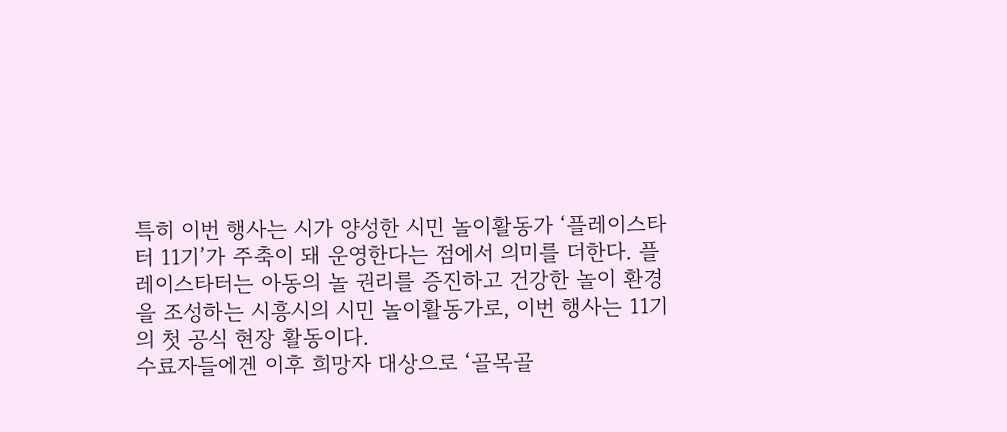특히 이번 행사는 시가 양성한 시민 놀이활동가 ‘플레이스타터 11기’가 주축이 돼 운영한다는 점에서 의미를 더한다. 플레이스타터는 아동의 놀 권리를 증진하고 건강한 놀이 환경을 조성하는 시흥시의 시민 놀이활동가로, 이번 행사는 11기의 첫 공식 현장 활동이다.
수료자들에겐 이후 희망자 대상으로 ‘골목골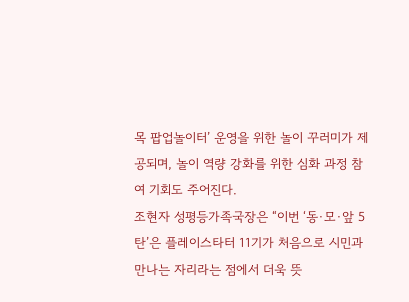목 팝업놀이터’ 운영을 위한 놀이 꾸러미가 제공되며, 놀이 역량 강화를 위한 심화 과정 참여 기회도 주어진다.
조현자 성평등가족국장은 “이번 ‘동·모·앞 5탄’은 플레이스타터 11기가 처음으로 시민과 만나는 자리라는 점에서 더욱 뜻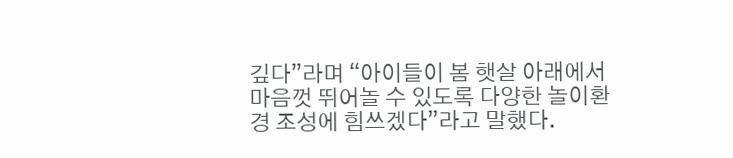깊다”라며 “아이들이 봄 햇살 아래에서 마음껏 뛰어놀 수 있도록 다양한 놀이환경 조성에 힘쓰겠다”라고 말했다.